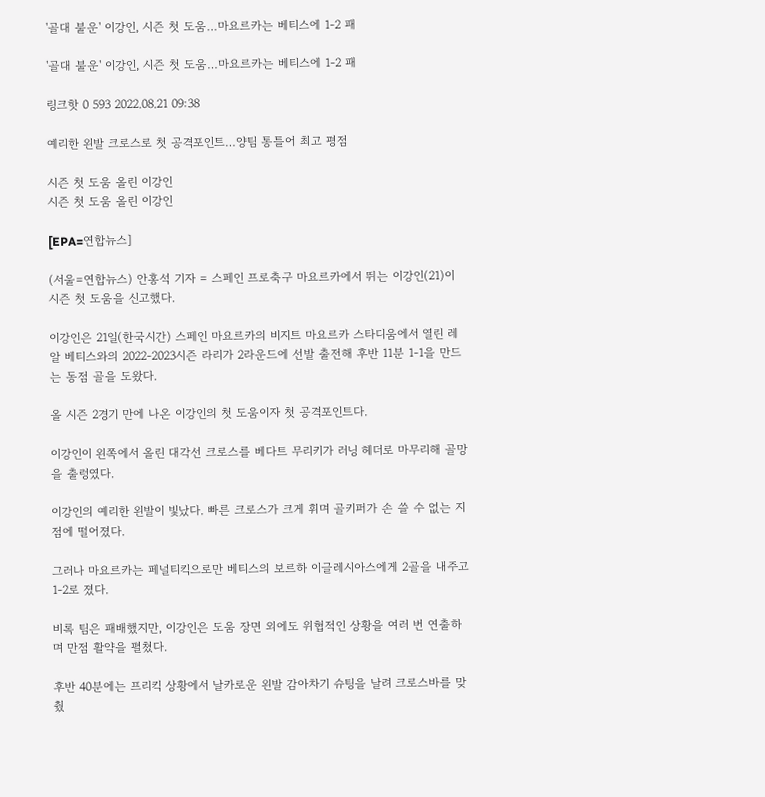'골대 불운' 이강인, 시즌 첫 도움…마요르카는 베티스에 1-2 패

'골대 불운' 이강인, 시즌 첫 도움…마요르카는 베티스에 1-2 패

링크핫 0 593 2022.08.21 09:38

예리한 왼발 크로스로 첫 공격포인트…양팀 통틀어 최고 평점

시즌 첫 도움 올린 이강인
시즌 첫 도움 올린 이강인

[EPA=연합뉴스]

(서울=연합뉴스) 안홍석 기자 = 스페인 프로축구 마요르카에서 뛰는 이강인(21)이 시즌 첫 도움을 신고했다.

이강인은 21일(한국시간) 스페인 마요르카의 비지트 마요르카 스타디움에서 열린 레알 베티스와의 2022-2023시즌 라리가 2라운드에 선발 출전해 후반 11분 1-1을 만드는 동점 골을 도왔다.

올 시즌 2경기 만에 나온 이강인의 첫 도움이자 첫 공격포인트다.

이강인이 왼쪽에서 올린 대각선 크로스를 베다트 무리키가 러닝 헤더로 마무리해 골망을 출렁였다.

이강인의 예리한 왼발이 빛났다. 빠른 크로스가 크게 휘며 골키퍼가 손 쓸 수 없는 지점에 떨어졌다.

그러나 마요르카는 페널티킥으로만 베티스의 보르하 이글레시아스에게 2골을 내주고 1-2로 졌다.

비록 팀은 패배했지만, 이강인은 도움 장면 외에도 위협적인 상황을 여러 번 연출하며 만점 활약을 펼쳤다.

후반 40분에는 프리킥 상황에서 날카로운 왼발 감아차기 슈팅을 날려 크로스바를 맞췄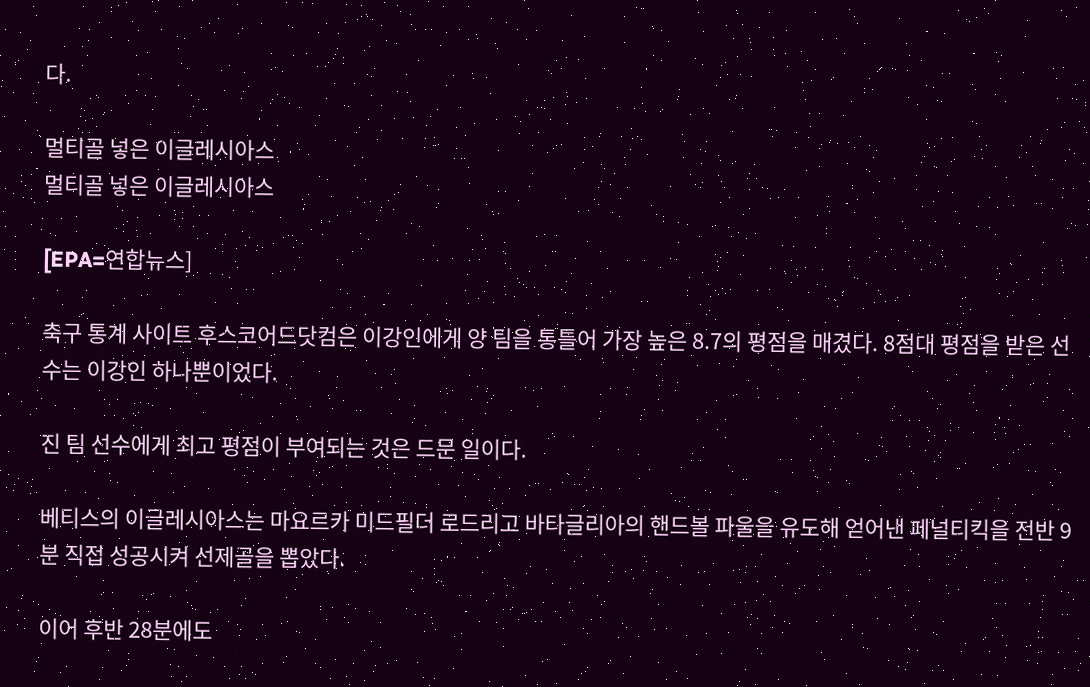다.

멀티골 넣은 이글레시아스
멀티골 넣은 이글레시아스

[EPA=연합뉴스]

축구 통계 사이트 후스코어드닷컴은 이강인에게 양 팀을 통틀어 가장 높은 8.7의 평점을 매겼다. 8점대 평점을 받은 선수는 이강인 하나뿐이었다.

진 팀 선수에게 최고 평점이 부여되는 것은 드문 일이다.

베티스의 이글레시아스는 마요르카 미드필더 로드리고 바타글리아의 핸드볼 파울을 유도해 얻어낸 페널티킥을 전반 9분 직접 성공시켜 선제골을 뽑았다.

이어 후반 28분에도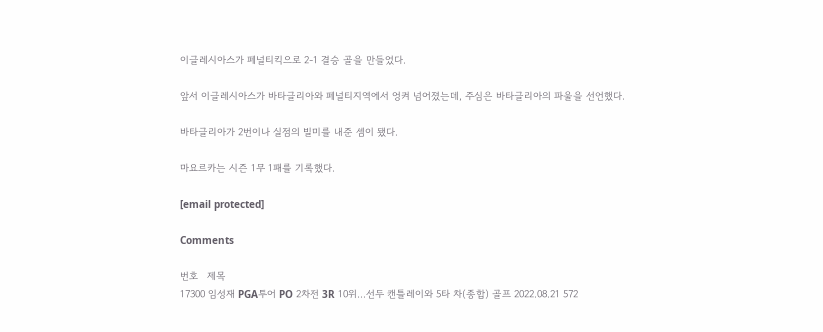이글레시아스가 페널티킥으로 2-1 결승 골을 만들었다.

앞서 이글레시아스가 바타글리아와 페널티지역에서 엉켜 넘어졌는데, 주심은 바타글리아의 파울을 선언했다.

바타글리아가 2번이나 실점의 빌미를 내준 셈이 됐다.

마요르카는 시즌 1무 1패를 기록했다.

[email protected]

Comments

번호   제목
17300 임성재 PGA투어 PO 2차전 3R 10위…선두 캔틀레이와 5타 차(종합) 골프 2022.08.21 572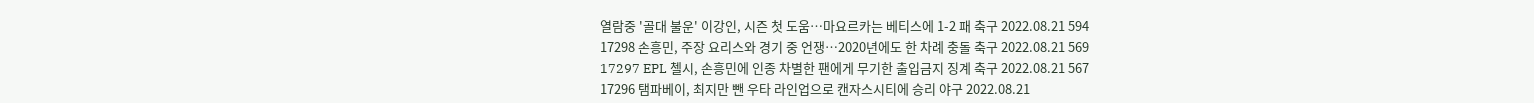열람중 '골대 불운' 이강인, 시즌 첫 도움…마요르카는 베티스에 1-2 패 축구 2022.08.21 594
17298 손흥민, 주장 요리스와 경기 중 언쟁…2020년에도 한 차례 충돌 축구 2022.08.21 569
17297 EPL 첼시, 손흥민에 인종 차별한 팬에게 무기한 출입금지 징계 축구 2022.08.21 567
17296 탬파베이, 최지만 뺀 우타 라인업으로 캔자스시티에 승리 야구 2022.08.21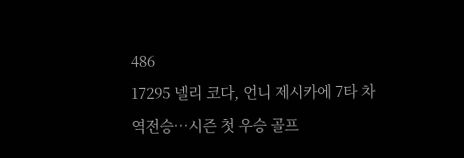486
17295 넬리 코다, 언니 제시카에 7타 차 역전승…시즌 첫 우승 골프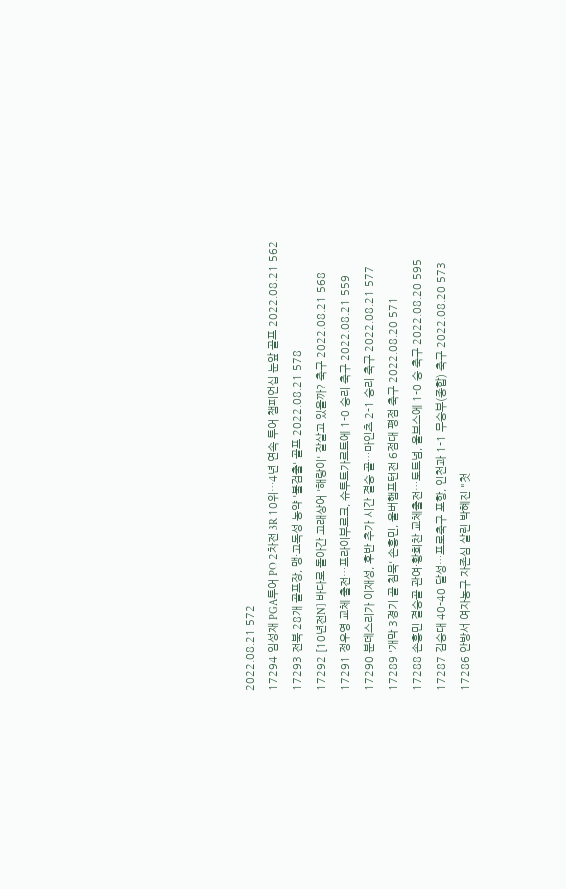2022.08.21 572
17294 임성재 PGA투어 PO 2차전 3R 10위…4년 연속 투어 챔피언십 눈앞 골프 2022.08.21 562
17293 전북 28개 골프장, 맹·고독성 농약 '불검출' 골프 2022.08.21 578
17292 [10년전N] 바다로 돌아간 고래상어 '해랑이' 잘살고 있을까? 축구 2022.08.21 568
17291 정우영 교체 출전…프라이부르크, 슈투트가르트에 1-0 승리 축구 2022.08.21 559
17290 분데스리가 이재성, 후반 추가 시간 결승 골…마인츠 2-1 승리 축구 2022.08.21 577
17289 '개막 3경기 골 침묵' 손흥민, 울버햄프턴전 6점대 평점 축구 2022.08.20 571
17288 손흥민 결승골 관여·황희찬 교체출전…토트넘, 울브스에 1-0 승 축구 2022.08.20 595
17287 김승대 40-40 달성…프로축구 포항, 인천과 1-1 무승부(종합) 축구 2022.08.20 573
17286 안방서 여자농구 자존심 살린 박혜진 "첫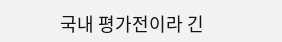국내 평가전이라 긴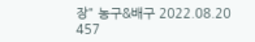장" 농구&배구 2022.08.20 457